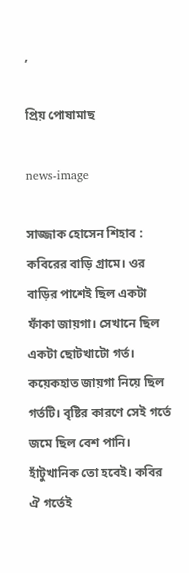,

প্রিয় পোষামাছ

news-image

সাজ্জাক হোসেন শিহাব : কবিরের বাড়ি গ্রামে। ওর বাড়ির পাশেই ছিল একটা ফাঁকা জায়গা। সেখানে ছিল একটা ছোটখাটো গর্ত। কয়েকহাত জায়গা নিয়ে ছিল গর্তটি। বৃষ্টির কারণে সেই গর্তে জমে ছিল বেশ পানি। হাঁটুখানিক তো হবেই। কবির ঐ গর্তেই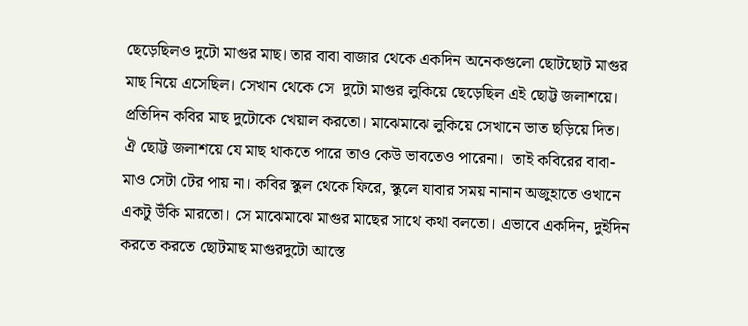ছেড়েছিলও দুটো মাগুর মাছ। তার বাবা বাজার থেকে একদিন অনেকগুলো ছোটছোট মাগুর মাছ নিয়ে এসেছিল। সেখান থেকে সে  দুটো মাগুর লুকিয়ে ছেড়েছিল এই ছোট্ট জলাশয়ে। প্রতিদিন কবির মাছ দুটোকে খেয়াল করতো। মাঝেমাঝে লুকিয়ে সেখানে ভাত ছড়িয়ে দিত। ঐ ছোট্ট জলাশয়ে যে মাছ থাকতে পারে তাও কেউ ভাবতেও পারেনা।  তাই কবিরের বাবা-মাও সেটা টের পায় না। কবির স্কুল থেকে ফিরে, স্কুলে যাবার সময় নানান অজুহাতে ওখানে একটু উঁকি মারতো। সে মাঝেমাঝে মাগুর মাছের সাথে কথা বলতো। এভাবে একদিন, দুইদিন করতে করতে ছোটমাছ মাগুরদুটো আস্তে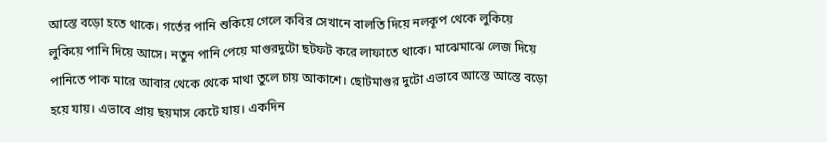আস্তে বড়ো হতে থাকে। গর্তের পানি শুকিয়ে গেলে কবির সেখানে বালতি দিয়ে নলকূপ থেকে লুকিয়ে লুকিয়ে পানি দিয়ে আসে। নতুন পানি পেয়ে মাগুরদুটো ছটফট করে লাফাতে থাকে। মাঝেমাঝে লেজ দিয়ে পানিতে পাক মারে আবার থেকে থেকে মাথা তুলে চায় আকাশে। ছোটমাগুর দুটো এভাবে আস্তে আস্তে বড়ো হয়ে যায়। এভাবে প্রায় ছয়মাস কেটে যায়। একদিন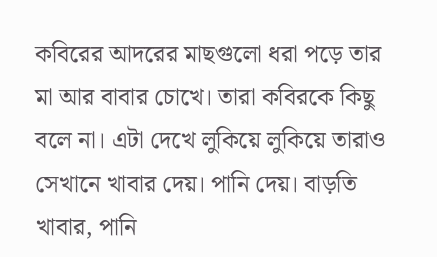কবিরের আদরের মাছগুলো ধরা পড়ে তার মা আর বাবার চোখে। তারা কবিরকে কিছু  বলে না। এটা দেখে লুকিয়ে লুকিয়ে তারাও সেখানে খাবার দেয়। পানি দেয়। বাড়তি খাবার, পানি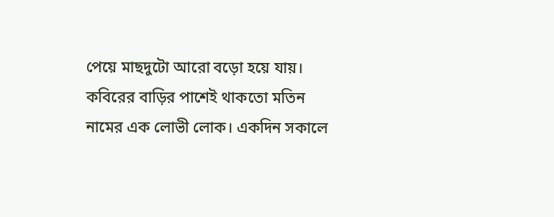পেয়ে মাছদুটো আরো বড়ো হয়ে যায়। কবিরের বাড়ির পাশেই থাকতো মতিন নামের এক লোভী লোক। একদিন সকালে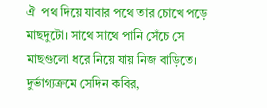ঐ  পথ দিয়ে যাবার পথে তার চোখে পড়ে মাছদুটো। সাথে সাথে পানি সেঁচে সে মাছগুলো ধরে নিয়ে যায় নিজ বাড়িতে। দুর্ভাগ্যক্রমে সেদিন কবির,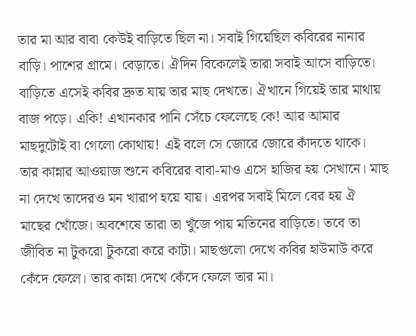তার মা আর বাবা কেউই বাড়িতে ছিল না। সবাই গিয়েছিল কবিরের নানার বাড়ি। পাশের গ্রামে। বেড়াতে। ঐদিন বিকেলেই তারা সবাই আসে বাড়িতে। বাড়িতে এসেই কবির দ্রুত যায় তার মাছ দেখতে। ঐখানে গিয়েই তার মাথায় বাজ পড়ে। একি! এখানকার পানি সেঁচে ফেলেছে কে! আর আমার মাছদুটোই বা গেলো কোথায়! এই বলে সে জোরে জোরে কাঁদতে থাকে। তার কান্নার আওয়াজ শুনে কবিরের বাবা-মাও এসে হাজির হয় সেখানে। মাছ না দেখে তাদেরও মন খারাপ হয়ে যায়। এরপর সবাই মিলে বের হয় ঐ মাছের খোঁজে। অবশেষে তারা তা খুঁজে পায় মতিনের বাড়িতে। তবে তা জীবিত না টুকরো টুকরো করে কাটা। মাছগুলো দেখে কবির হাউমাউ করে কেঁদে ফেলে। তার কান্না দেখে কেঁদে ফেলে তার মা।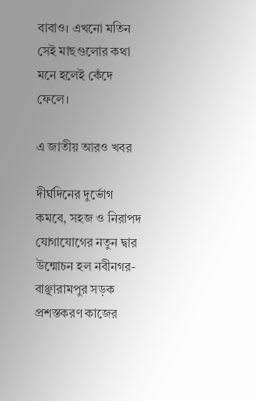বাবাও। এখনো মতিন সেই মাছগুলোর কথা মনে হলেই কেঁদে ফেলে।

এ জাতীয় আরও খবর

দীর্ঘদিনের দুর্ভোগ কমবে, সহজ ও নিরাপদ যোগাযোগের নতুন দ্বার উন্মোচন হল নবীনগর-বাঞ্ছারামপুর সড়ক প্রশস্তকরণ কাজের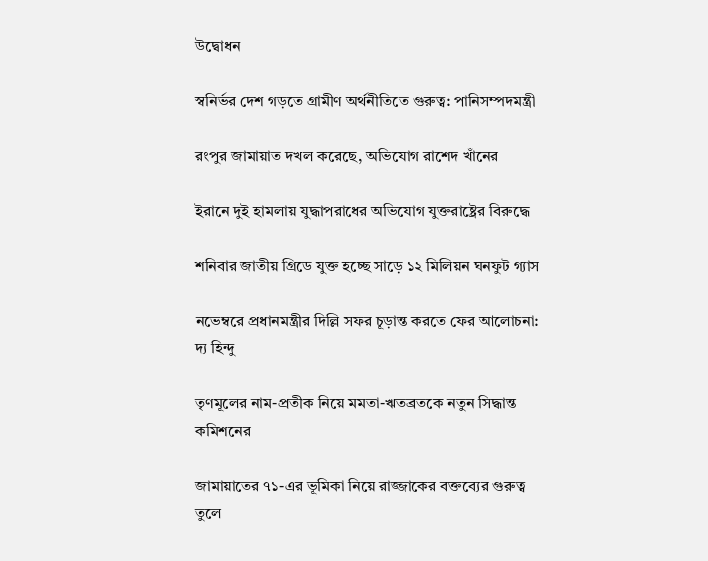উদ্বোধন

স্বনির্ভর দেশ গড়তে গ্রামীণ অর্থনীতিতে গুরুত্ব: পানিসম্পদমন্ত্রী

রংপুর জামায়াত দখল করেছে, অভিযোগ রাশেদ খাঁনের

ইরানে দুই হামলায় যুদ্ধাপরাধের অভিযোগ যুক্তরাষ্ট্রের বিরুদ্ধে

শনিবার জাতীয় গ্রিডে যুক্ত হচ্ছে সাড়ে ১২ মিলিয়ন ঘনফুট গ্যাস

নভেম্বরে প্রধানমন্ত্রীর দিল্লি সফর চূড়ান্ত করতে ফের আলোচনা: দ্য হিন্দু

তৃণমূলের নাম-প্রতীক নিয়ে মমতা-ঋতব্রতকে নতুন সিদ্ধান্ত কমিশনের

জামায়াতের ৭১-এর ভূমিকা নিয়ে রাজ্জাকের বক্তব্যের গুরুত্ব তুলে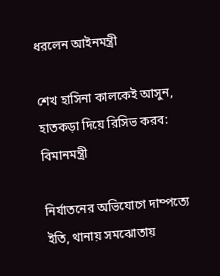ধরলেন আইনমন্ত্রী

শেখ হাসিনা কালকেই আসুন, হাতকড়া দিয়ে রিসিভ করব: বিমানমন্ত্রী

নির্যাতনের অভিযোগে দাম্পত্যে ইতি, থানায় সমঝোতায়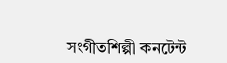সংগীতশিল্পী কনটেন্ট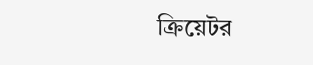ক্রিয়েটর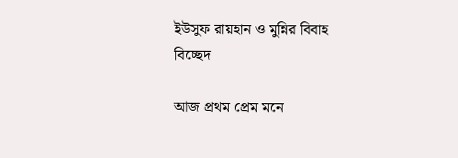ইউসুফ রায়হান ও মুন্নির বিবাহ বিচ্ছেদ

আজ প্রথম প্রেম মনে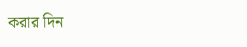করার দিন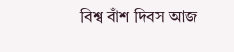বিশ্ব বাঁশ দিবস আজ